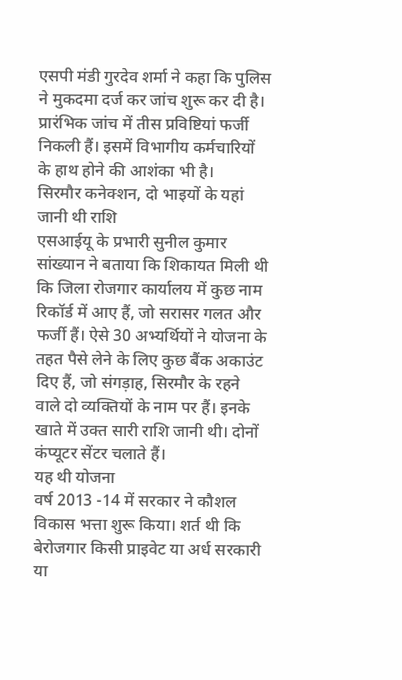एसपी मंडी गुरदेव शर्मा ने कहा कि पुलिस ने मुकदमा दर्ज कर जांच शुरू कर दी है। प्रारंभिक जांच में तीस प्रविष्टियां फर्जी निकली हैं। इसमें विभागीय कर्मचारियों के हाथ होने की आशंका भी है।
सिरमौर कनेक्शन, दो भाइयों के यहां जानी थी राशि
एसआईयू के प्रभारी सुनील कुमार सांख्यान ने बताया कि शिकायत मिली थी कि जिला रोजगार कार्यालय में कुछ नाम रिकॉर्ड में आए हैं, जो सरासर गलत और फर्जी हैं। ऐसे 30 अभ्यर्थियों ने योजना के तहत पैसे लेने के लिए कुछ बैंक अकाउंट दिए हैं, जो संगड़ाह, सिरमौर के रहने वाले दो व्यक्तियों के नाम पर हैं। इनके खाते में उक्त सारी राशि जानी थी। दोनों कंप्यूटर सेंटर चलाते हैं।
यह थी योजना
वर्ष 2013 -14 में सरकार ने कौशल विकास भत्ता शुरू किया। शर्त थी कि बेरोजगार किसी प्राइवेट या अर्ध सरकारी या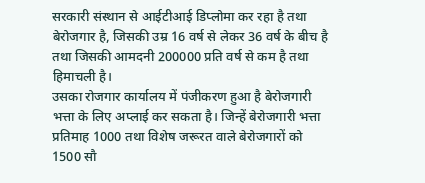सरकारी संस्थान से आईटीआई डिप्लोमा कर रहा है तथा बेरोजगार है, जिसकी उम्र 16 वर्ष से लेकर 36 वर्ष के बीच है तथा जिसकी आमदनी 200000 प्रति वर्ष से कम है तथा हिमाचली है।
उसका रोजगार कार्यालय में पंजीकरण हुआ है बेरोजगारी भत्ता के लिए अप्लाई कर सकता है। जिन्हें बेरोजगारी भत्ता प्रतिमाह 1000 तथा विशेष जरूरत वाले बेरोजगारों को 1500 सौ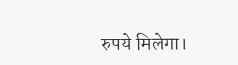रुपये मिलेगा।